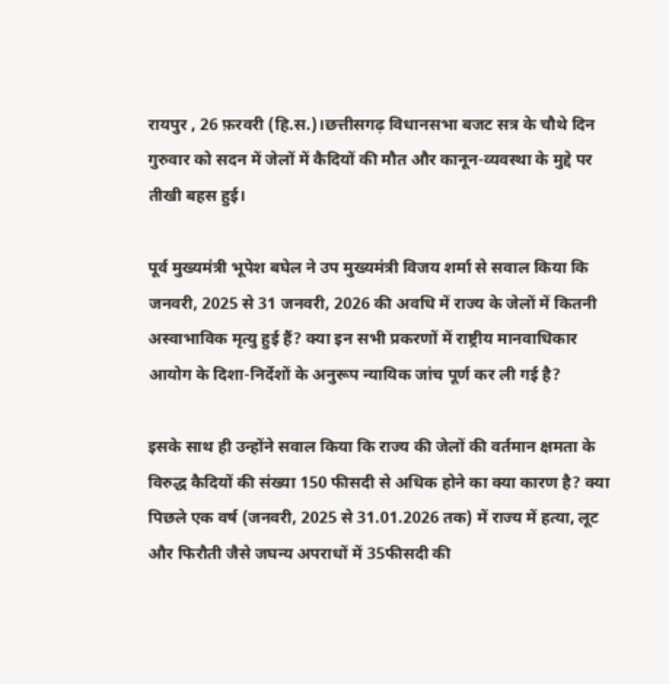रायपुर , 26 फ़रवरी (हि.स.)।छत्तीसगढ़ विधानसभा बजट सत्र के चौथे दिन गुरुवार को सदन में जेलों में कैदियों की मौत और कानून-व्यवस्था के मुद्दे पर तीखी बहस हुई।

पूर्व मुख्यमंत्री भूपेश बघेल ने उप मुख्यमंत्री विजय शर्मा से सवाल किया कि जनवरी, 2025 से 31 जनवरी, 2026 की अवधि में राज्य के जेलों में कितनी अस्वाभाविक मृत्यु हुई हैं? क्या इन सभी प्रकरणों में राष्ट्रीय मानवाधिकार आयोग के दिशा-निर्देशों के अनुरूप न्यायिक जांच पूर्ण कर ली गई है?

इसके साथ ही उन्होंने सवाल किया कि राज्य की जेलों की वर्तमान क्षमता के विरुद्ध कैदियों की संख्या 150 फीसदी से अधिक होने का क्या कारण है? क्या पिछले एक वर्ष (जनवरी, 2025 से 31.01.2026 तक) में राज्य में हत्या, लूट और फिरौती जैसे जघन्य अपराधों में 35फीसदी की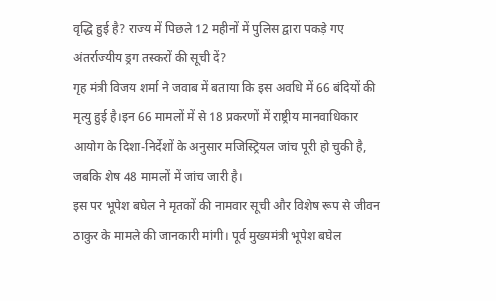वृद्धि हुई है? राज्य में पिछले 12 महीनों में पुलिस द्वारा पकड़े गए अंतर्राज्यीय ड्रग तस्करों की सूची दें?
गृह मंत्री विजय शर्मा ने जवाब में बताया कि इस अवधि में 66 बंदियों की मृत्यु हुई है।इन 66 मामलों में से 18 प्रकरणों में राष्ट्रीय मानवाधिकार आयोग के दिशा-निर्देशों के अनुसार मजिस्ट्रियल जांच पूरी हो चुकी है, जबकि शेष 48 मामलों में जांच जारी है।
इस पर भूपेश बघेल ने मृतकों की नामवार सूची और विशेष रूप से जीवन ठाकुर के मामले की जानकारी मांगी। पूर्व मुख्यमंत्री भूपेश बघेल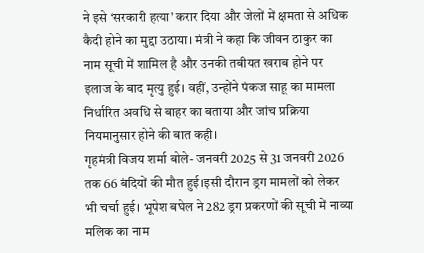ने इसे ‘सरकारी हत्या’ करार दिया और जेलों में क्षमता से अधिक कैदी होने का मुद्दा उठाया। मंत्री ने कहा कि जीवन ठाकुर का नाम सूची में शामिल है और उनकी तबीयत खराब होने पर इलाज के बाद मृत्यु हुई। वहीं, उन्होंने पंकज साहू का मामला निर्धारित अवधि से बाहर का बताया और जांच प्रक्रिया नियमानुसार होने की बात कही।
गृहमंत्री विजय शर्मा बोले- जनवरी 2025 से 31 जनवरी 2026 तक 66 बंदियों की मौत हुई।इसी दौरान ड्रग मामलों को लेकर भी चर्चा हुई। भूपेश बघेल ने 282 ड्रग प्रकरणों की सूची में नाव्या मलिक का नाम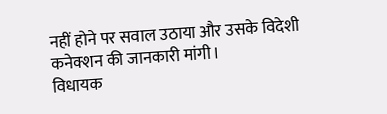नहीं होने पर सवाल उठाया और उसके विदेशी कनेक्शन की जानकारी मांगी।
विधायक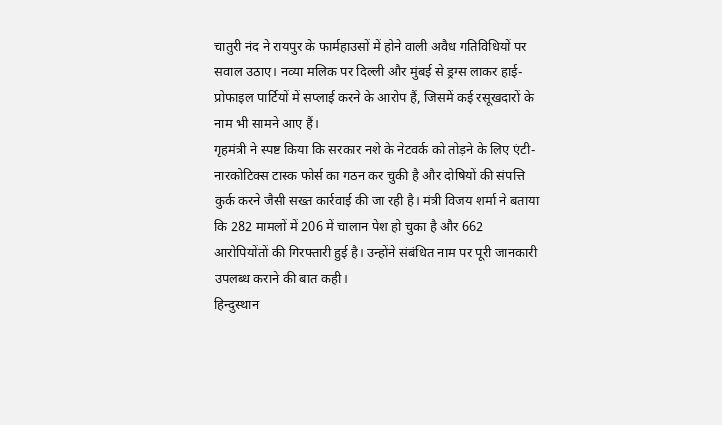चातुरी नंद ने रायपुर के फार्महाउसों में होने वाली अवैध गतिविधियों पर सवाल उठाए। नव्या मलिक पर दिल्ली और मुंबई से ड्रग्स लाकर हाई-प्रोफाइल पार्टियों में सप्लाई करने के आरोप हैं, जिसमें कई रसूखदारों के नाम भी सामने आए हैं।
गृहमंत्री ने स्पष्ट किया कि सरकार नशे के नेटवर्क को तोड़ने के लिए एंटी-नारकोटिक्स टास्क फोर्स का गठन कर चुकी है और दोषियों की संपत्ति कुर्क करने जैसी सख्त कार्रवाई की जा रही है। मंत्री विजय शर्मा ने बताया कि 282 मामलों में 206 में चालान पेश हो चुका है और 662 आरोपियोंतों की गिरफ्तारी हुई है। उन्होंने संबंधित नाम पर पूरी जानकारी उपलब्ध कराने की बात कही।
हिन्दुस्थान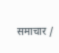समाचार /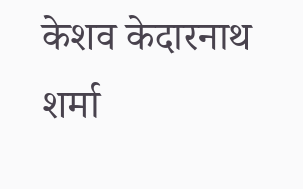केशव केदारनाथ शर्मा